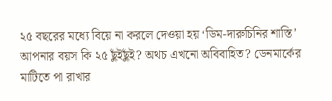২৫ বছরের মধ্যে বিয়ে না করলে দেওয়া হয় ‘ডিম-দারুচিনির শাস্তি’
আপনার বয়স কি ২৫ ছুঁইছুঁই? অথচ এখনো অবিবাহিত? ডেনমার্কের মাটিতে পা রাখার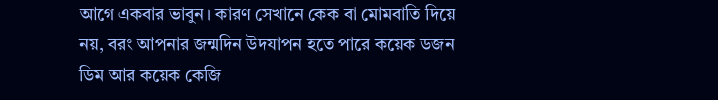আগে একবার ভাবুন। কারণ সেখানে কেক বা মোমবাতি দিয়ে নয়, বরং আপনার জন্মদিন উদযাপন হতে পারে কয়েক ডজন ডিম আর কয়েক কেজি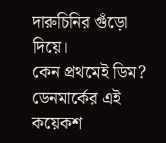দারুচিনির গুঁড়ো দিয়ে।
কেন প্রথমেই ডিম?
ডেনমার্কের এই কয়েকশ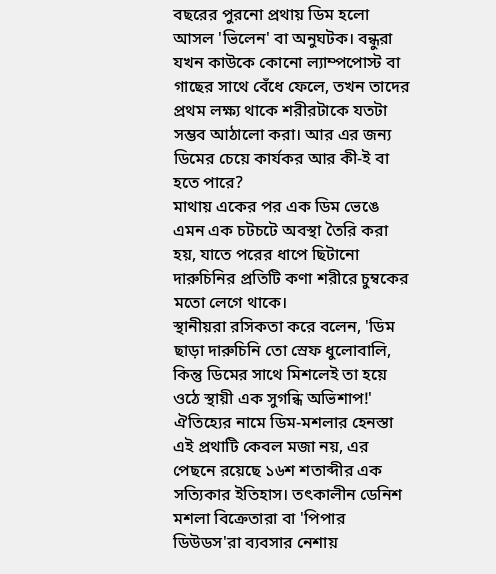বছরের পুরনো প্রথায় ডিম হলো আসল 'ভিলেন' বা অনুঘটক। বন্ধুরা যখন কাউকে কোনো ল্যাম্পপোস্ট বা গাছের সাথে বেঁধে ফেলে, তখন তাদের প্রথম লক্ষ্য থাকে শরীরটাকে যতটা সম্ভব আঠালো করা। আর এর জন্য ডিমের চেয়ে কার্যকর আর কী-ই বা হতে পারে?
মাথায় একের পর এক ডিম ভেঙে এমন এক চটচটে অবস্থা তৈরি করা হয়, যাতে পরের ধাপে ছিটানো দারুচিনির প্রতিটি কণা শরীরে চুম্বকের মতো লেগে থাকে।
স্থানীয়রা রসিকতা করে বলেন, 'ডিম ছাড়া দারুচিনি তো স্রেফ ধুলোবালি, কিন্তু ডিমের সাথে মিশলেই তা হয়ে ওঠে স্থায়ী এক সুগন্ধি অভিশাপ!'
ঐতিহ্যের নামে ডিম-মশলার হেনস্তা
এই প্রথাটি কেবল মজা নয়, এর পেছনে রয়েছে ১৬শ শতাব্দীর এক সত্যিকার ইতিহাস। তৎকালীন ডেনিশ মশলা বিক্রেতারা বা 'পিপার ডিউডস'রা ব্যবসার নেশায়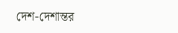দেশ-দেশান্তর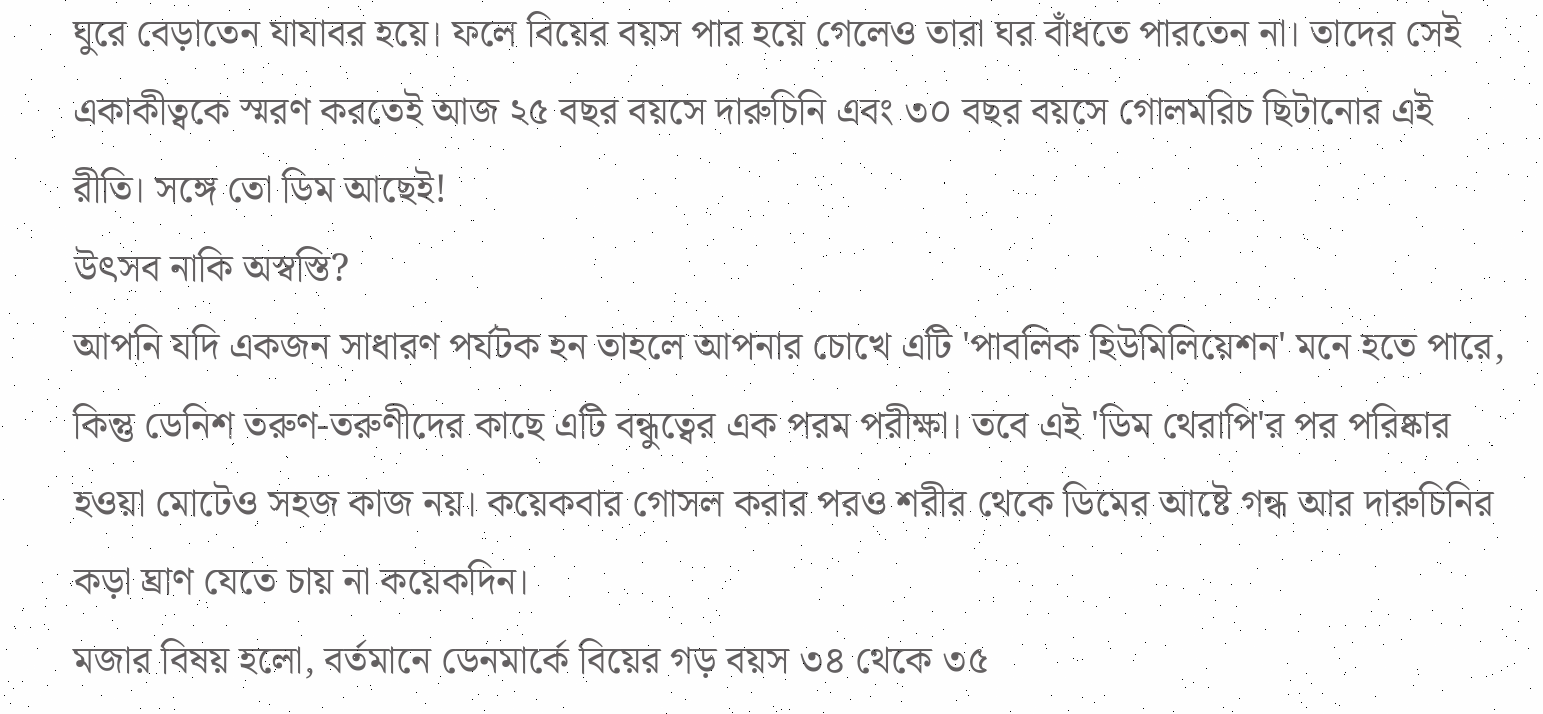ঘুরে বেড়াতেন যাযাবর হয়ে। ফলে বিয়ের বয়স পার হয়ে গেলেও তারা ঘর বাঁধতে পারতেন না। তাদের সেই একাকীত্বকে স্মরণ করতেই আজ ২৫ বছর বয়সে দারুচিনি এবং ৩০ বছর বয়সে গোলমরিচ ছিটানোর এই রীতি। সঙ্গে তো ডিম আছেই!
উৎসব নাকি অস্বস্তি?
আপনি যদি একজন সাধারণ পর্যটক হন তাহলে আপনার চোখে এটি 'পাবলিক হিউমিলিয়েশন' মনে হতে পারে, কিন্তু ডেনিশ তরুণ-তরুণীদের কাছে এটি বন্ধুত্বের এক পরম পরীক্ষা। তবে এই 'ডিম থেরাপি'র পর পরিষ্কার হওয়া মোটেও সহজ কাজ নয়। কয়েকবার গোসল করার পরও শরীর থেকে ডিমের আষ্টে গন্ধ আর দারুচিনির কড়া ঘ্রাণ যেতে চায় না কয়েকদিন।
মজার বিষয় হলো, বর্তমানে ডেনমার্কে বিয়ের গড় বয়স ৩৪ থেকে ৩৫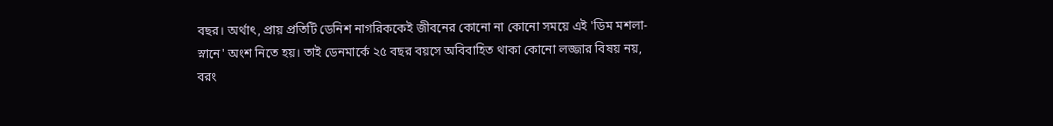বছর। অর্থাৎ, প্রায় প্রতিটি ডেনিশ নাগরিককেই জীবনের কোনো না কোনো সময়ে এই 'ডিম মশলা-স্নানে' অংশ নিতে হয়। তাই ডেনমার্কে ২৫ বছর বয়সে অবিবাহিত থাকা কোনো লজ্জার বিষয় নয়, বরং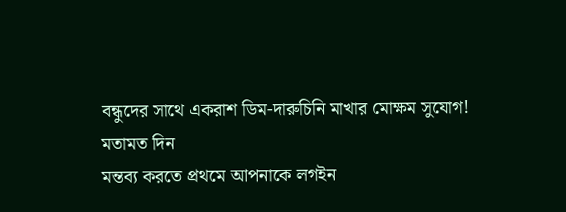বন্ধুদের সাথে একরাশ ডিম-দারুচিনি মাখার মোক্ষম সুযোগ!
মতামত দিন
মন্তব্য করতে প্রথমে আপনাকে লগইন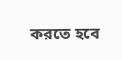করতে হবে